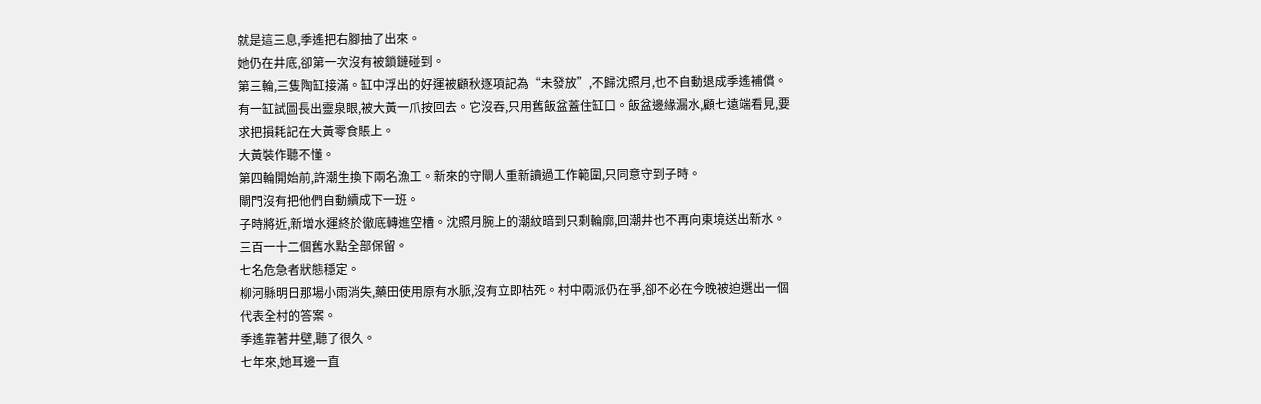就是這三息,季遙把右腳抽了出來。
她仍在井底,卻第一次沒有被鎖鏈碰到。
第三輪,三隻陶缸接滿。缸中浮出的好運被顧秋逐項記為“未發放”,不歸沈照月,也不自動退成季遙補償。
有一缸試圖長出靈泉眼,被大黃一爪按回去。它沒吞,只用舊飯盆蓋住缸口。飯盆邊緣漏水,顧七遠端看見,要求把損耗記在大黃零食賬上。
大黃裝作聽不懂。
第四輪開始前,許潮生換下兩名漁工。新來的守閘人重新讀過工作範圍,只同意守到子時。
閘門沒有把他們自動續成下一班。
子時將近,新增水運終於徹底轉進空槽。沈照月腕上的潮紋暗到只剩輪廓,回潮井也不再向東境送出新水。
三百一十二個舊水點全部保留。
七名危急者狀態穩定。
柳河縣明日那場小雨消失,藥田使用原有水脈,沒有立即枯死。村中兩派仍在爭,卻不必在今晚被迫選出一個代表全村的答案。
季遙靠著井壁,聽了很久。
七年來,她耳邊一直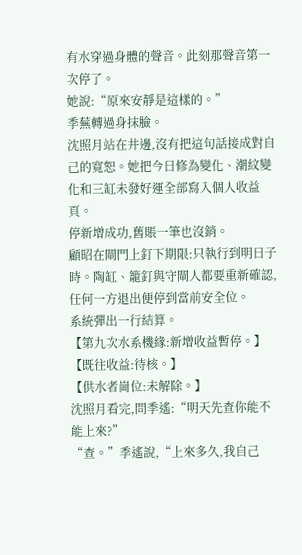有水穿過身體的聲音。此刻那聲音第一次停了。
她說:“原來安靜是這樣的。”
季蕪轉過身抹臉。
沈照月站在井邊,沒有把這句話接成對自己的寬恕。她把今日修為變化、潮紋變化和三缸未發好運全部寫入個人收益頁。
停新增成功,舊賬一筆也沒銷。
顧昭在閘門上釘下期限:只執行到明日子時。陶缸、籠釘與守閘人都要重新確認,任何一方退出便停到當前安全位。
系統彈出一行結算。
【第九次水系機緣:新增收益暫停。】
【既往收益:待核。】
【供水者崗位:未解除。】
沈照月看完,問季遙:“明天先查你能不能上來?”
“查。”季遙說,“上來多久,我自己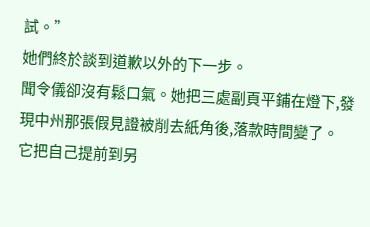試。”
她們終於談到道歉以外的下一步。
聞令儀卻沒有鬆口氣。她把三處副頁平鋪在燈下,發現中州那張假見證被削去紙角後,落款時間變了。
它把自己提前到另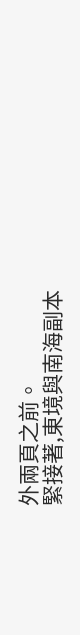外兩頁之前。
緊接著,東境與南海副本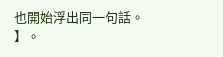也開始浮出同一句話。
】。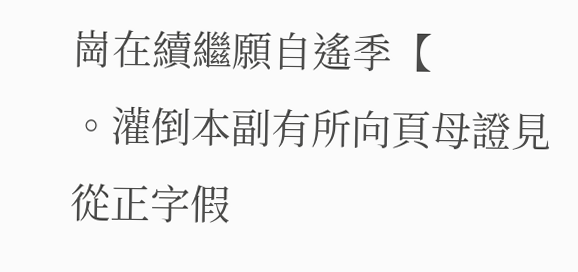崗在續繼願自遙季【
。灌倒本副有所向頁母證見從正字假